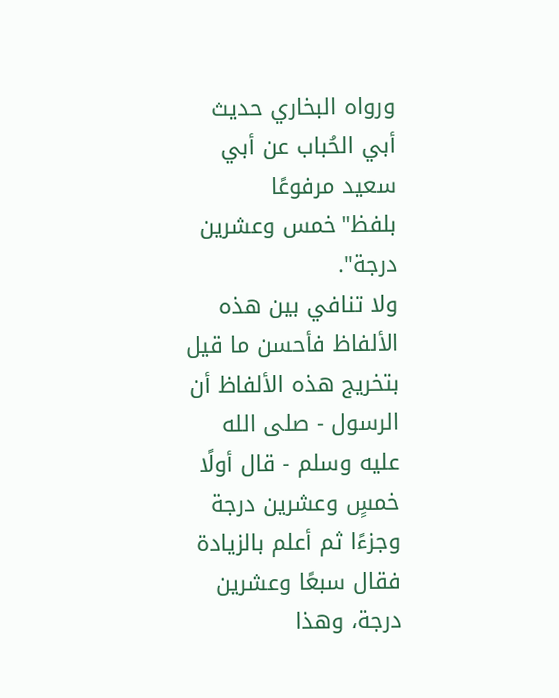ورواه البخاري حديث أبي الحُباب عن أبي سعيد مرفوعًا بلفظ"خمس وعشرين درجة".
ولا تنافي بين هذه الألفاظ فأحسن ما قيل بتخريج هذه الألفاظ أن الرسول - صلى الله عليه وسلم - قال أولًا خمسٍ وعشرين درجة وجزءًا ثم أعلم بالزيادة فقال سبعًا وعشرين درجة، وهذا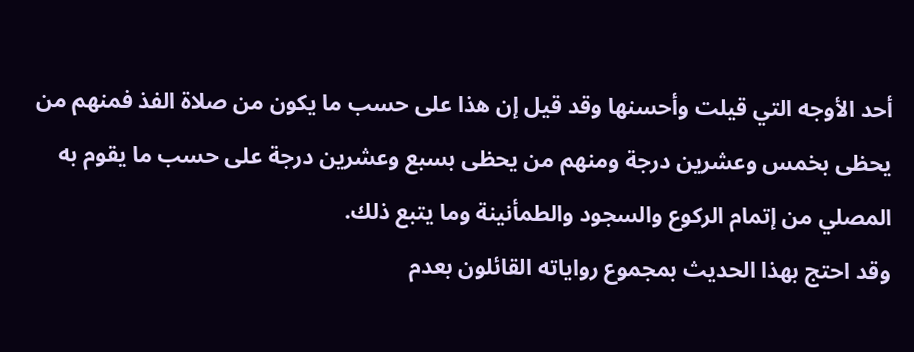أحد الأوجه التي قيلت وأحسنها وقد قيل إن هذا على حسب ما يكون من صلاة الفذ فمنهم من يحظى بخمس وعشرين درجة ومنهم من يحظى بسبع وعشرين درجة على حسب ما يقوم به المصلي من إتمام الركوع والسجود والطمأنينة وما يتبع ذلك.
وقد احتج بهذا الحديث بمجموع رواياته القائلون بعدم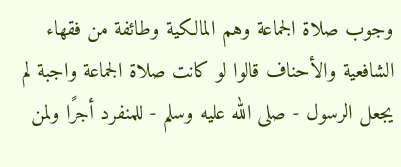وجوب صلاة الجماعة وهم المالكية وطائفة من فقهاء الشافعية والأحناف قالوا لو كانت صلاة الجماعة واجبة لم يجعل الرسول - صلى الله عليه وسلم - للمنفرد أجرًا ولمن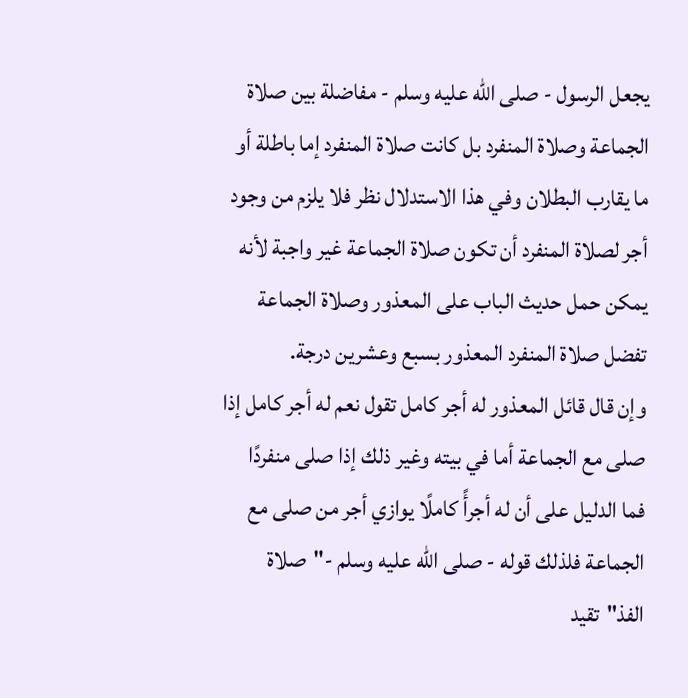يجعل الرسول - صلى الله عليه وسلم - مفاضلة بين صلاة الجماعة وصلاة المنفرد بل كانت صلاة المنفرد إما باطلة أو ما يقارب البطلان وفي هذا الاستدلال نظر فلا يلزم من وجود أجر لصلاة المنفرد أن تكون صلاة الجماعة غير واجبة لأنه يمكن حمل حديث الباب على المعذور وصلاة الجماعة تفضل صلاة المنفرد المعذور بسبع وعشرين درجة.
وإن قال قائل المعذور له أجر كامل تقول نعم له أجر كامل إذا صلى مع الجماعة أما في بيته وغير ذلك إذا صلى منفردًا فما الدليل على أن له أجرأً كاملًا يوازي أجر من صلى مع الجماعة فلذلك قوله - صلى الله عليه وسلم -"صلاة الفذ"تقيد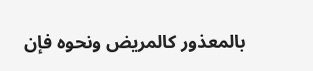بالمعذور كالمريض ونحوه فإن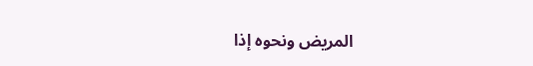المريض ونحوه إذا